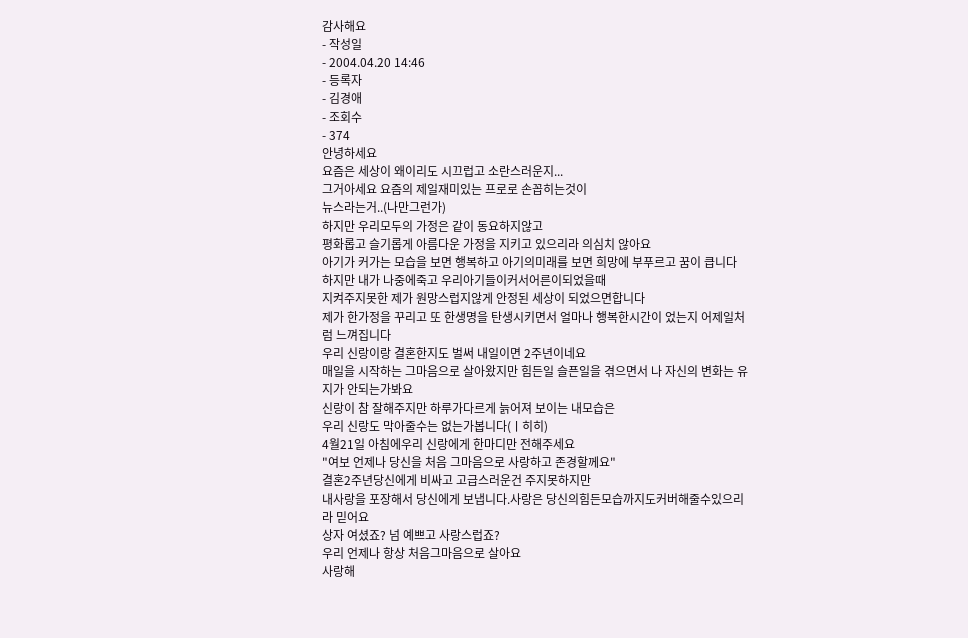감사해요
- 작성일
- 2004.04.20 14:46
- 등록자
- 김경애
- 조회수
- 374
안녕하세요
요즘은 세상이 왜이리도 시끄럽고 소란스러운지...
그거아세요 요즘의 제일재미있는 프로로 손꼽히는것이
뉴스라는거..(나만그런가)
하지만 우리모두의 가정은 같이 동요하지않고
평화롭고 슬기롭게 아름다운 가정을 지키고 있으리라 의심치 않아요
아기가 커가는 모습을 보면 행복하고 아기의미래를 보면 희망에 부푸르고 꿈이 큽니다
하지만 내가 나중에죽고 우리아기들이커서어른이되었을때
지켜주지못한 제가 원망스럽지않게 안정된 세상이 되었으면합니다
제가 한가정을 꾸리고 또 한생명을 탄생시키면서 얼마나 행복한시간이 었는지 어제일처럼 느껴집니다
우리 신랑이랑 결혼한지도 벌써 내일이면 2주년이네요
매일을 시작하는 그마음으로 살아왔지만 힘든일 슬픈일을 겪으면서 나 자신의 변화는 유지가 안되는가봐요
신랑이 참 잘해주지만 하루가다르게 늙어져 보이는 내모습은
우리 신랑도 막아줄수는 없는가봅니다(ㅣ히히)
4월21일 아침에우리 신랑에게 한마디만 전해주세요
"여보 언제나 당신을 처음 그마음으로 사랑하고 존경할께요"
결혼2주년당신에게 비싸고 고급스러운건 주지못하지만
내사랑을 포장해서 당신에게 보냅니다.사랑은 당신의힘든모습까지도커버해줄수있으리라 믿어요
상자 여셨죠? 넘 예쁘고 사랑스럽죠?
우리 언제나 항상 처음그마음으로 살아요
사랑해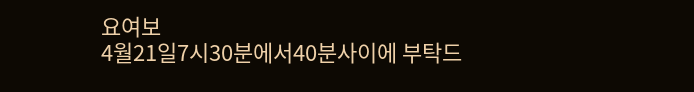요여보
4월21일7시30분에서40분사이에 부탁드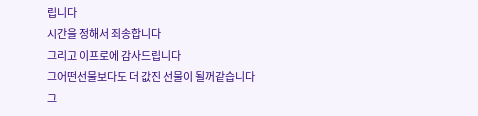립니다
시간을 정해서 죄송합니다
그리고 이프로에 감사드립니다
그어떤선물보다도 더 값진 선물이 될꺼같습니다
그